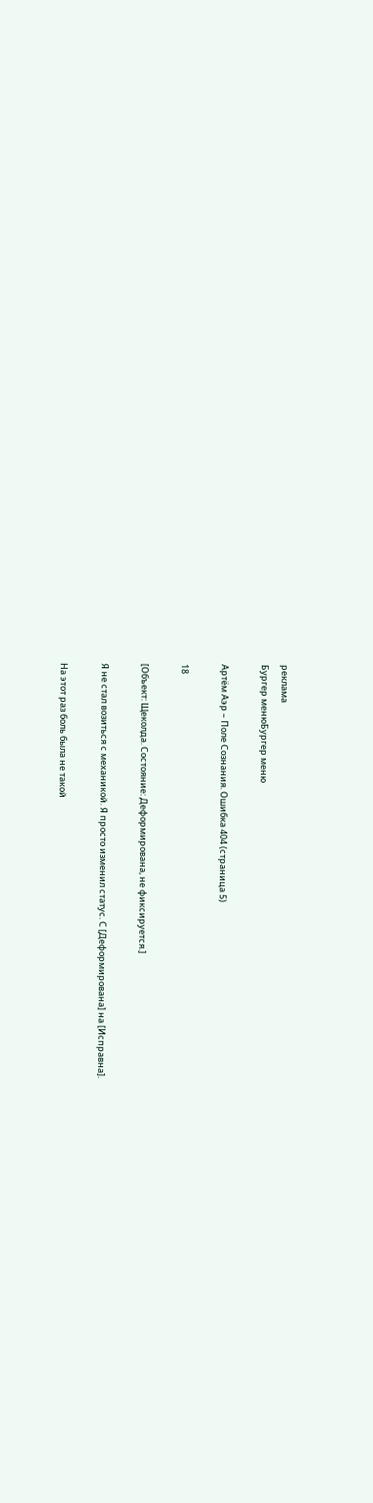реклама
Бургер менюБургер меню

Артём Аэр – Поле Сознания. Ошибка 404 (страница 5)

18

[Объект: Щеколда. Состояние: Деформирована, не фиксируется.]

Я не стал возиться с механикой. Я просто изменил статус. С [Деформирована] на [Исправна].

На этот раз боль была не такой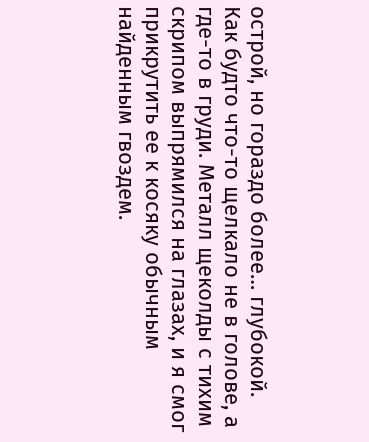острой, но гораздо более… глубокой. Как будто что-то щелкало не в голове, а где-то в груди. Металл щеколды с тихим скрипом выпрямился на глазах, и я смог прикрутить ее к косяку обычным найденным гвоздем.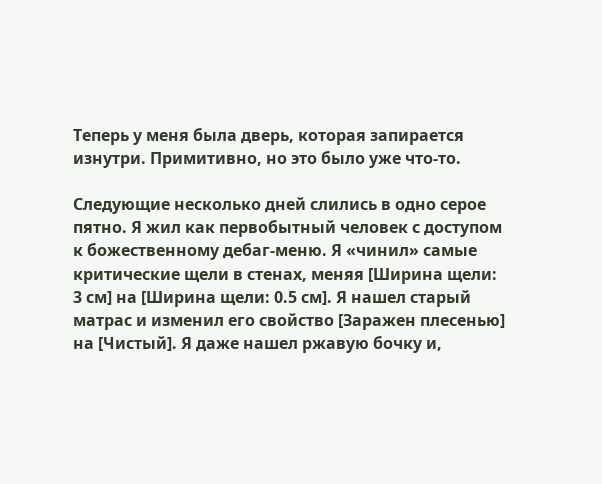Теперь у меня была дверь, которая запирается изнутри. Примитивно, но это было уже что-то.

Следующие несколько дней слились в одно серое пятно. Я жил как первобытный человек с доступом к божественному дебаг-меню. Я «чинил» самые критические щели в стенах, меняя [Ширина щели: 3 см] на [Ширина щели: 0.5 см]. Я нашел старый матрас и изменил его свойство [Заражен плесенью] на [Чистый]. Я даже нашел ржавую бочку и,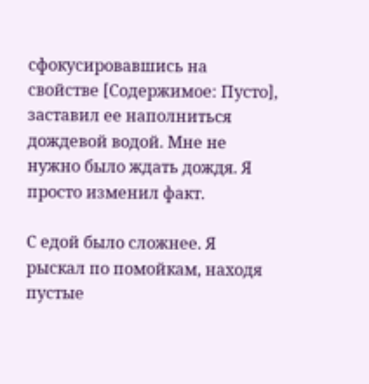сфокусировавшись на свойстве [Содержимое: Пусто], заставил ее наполниться дождевой водой. Мне не нужно было ждать дождя. Я просто изменил факт.

С едой было сложнее. Я рыскал по помойкам, находя пустые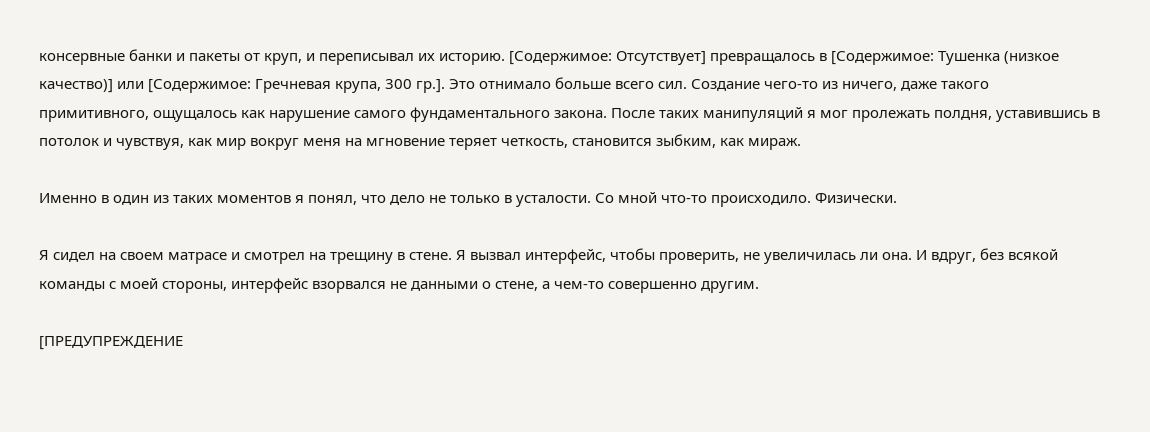консервные банки и пакеты от круп, и переписывал их историю. [Содержимое: Отсутствует] превращалось в [Содержимое: Тушенка (низкое качество)] или [Содержимое: Гречневая крупа, 300 гр.]. Это отнимало больше всего сил. Создание чего-то из ничего, даже такого примитивного, ощущалось как нарушение самого фундаментального закона. После таких манипуляций я мог пролежать полдня, уставившись в потолок и чувствуя, как мир вокруг меня на мгновение теряет четкость, становится зыбким, как мираж.

Именно в один из таких моментов я понял, что дело не только в усталости. Со мной что-то происходило. Физически.

Я сидел на своем матрасе и смотрел на трещину в стене. Я вызвал интерфейс, чтобы проверить, не увеличилась ли она. И вдруг, без всякой команды с моей стороны, интерфейс взорвался не данными о стене, а чем-то совершенно другим.

[ПРЕДУПРЕЖДЕНИЕ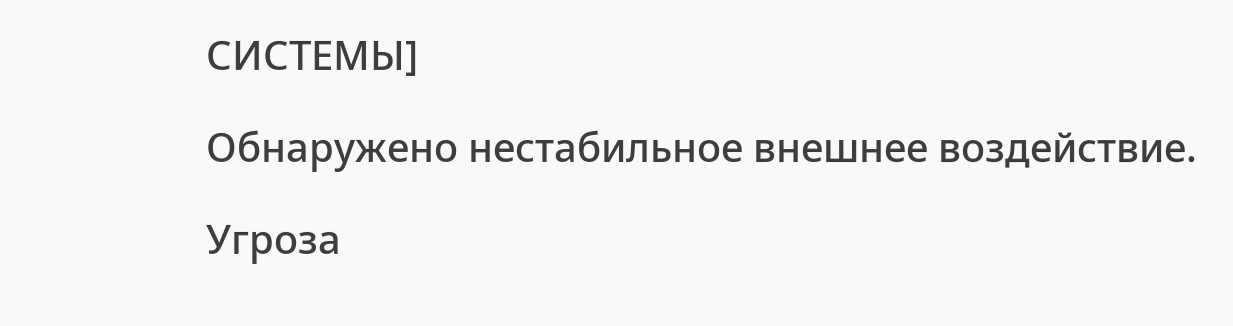СИСТЕМЫ]

Обнаружено нестабильное внешнее воздействие.

Угроза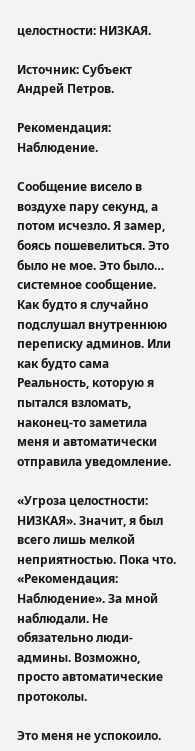целостности: НИЗКАЯ.

Источник: Субъект Андрей Петров.

Рекомендация: Наблюдение.

Сообщение висело в воздухе пару секунд, а потом исчезло. Я замер, боясь пошевелиться. Это было не мое. Это было… системное сообщение. Как будто я случайно подслушал внутреннюю переписку админов. Или как будто сама Реальность, которую я пытался взломать, наконец-то заметила меня и автоматически отправила уведомление.

«Угроза целостности: НИЗКАЯ». Значит, я был всего лишь мелкой неприятностью. Пока что. «Рекомендация: Наблюдение». За мной наблюдали. Не обязательно люди-админы. Возможно, просто автоматические протоколы.

Это меня не успокоило.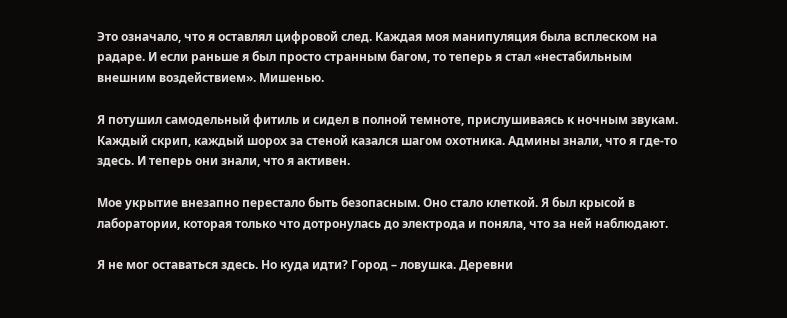Это означало, что я оставлял цифровой след. Каждая моя манипуляция была всплеском на радаре. И если раньше я был просто странным багом, то теперь я стал «нестабильным внешним воздействием». Мишенью.

Я потушил самодельный фитиль и сидел в полной темноте, прислушиваясь к ночным звукам. Каждый скрип, каждый шорох за стеной казался шагом охотника. Админы знали, что я где-то здесь. И теперь они знали, что я активен.

Мое укрытие внезапно перестало быть безопасным. Оно стало клеткой. Я был крысой в лаборатории, которая только что дотронулась до электрода и поняла, что за ней наблюдают.

Я не мог оставаться здесь. Но куда идти? Город – ловушка. Деревни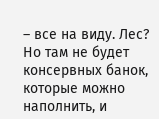– все на виду. Лес? Но там не будет консервных банок, которые можно наполнить, и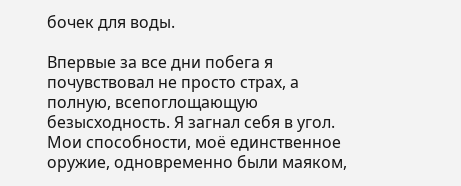бочек для воды.

Впервые за все дни побега я почувствовал не просто страх, а полную, всепоглощающую безысходность. Я загнал себя в угол. Мои способности, моё единственное оружие, одновременно были маяком,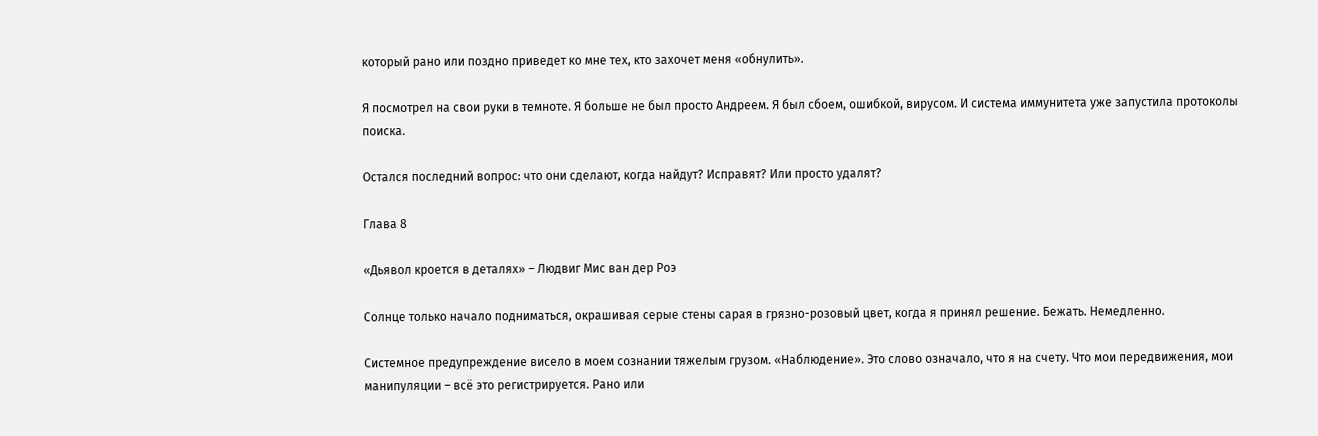который рано или поздно приведет ко мне тех, кто захочет меня «обнулить».

Я посмотрел на свои руки в темноте. Я больше не был просто Андреем. Я был сбоем, ошибкой, вирусом. И система иммунитета уже запустила протоколы поиска.

Остался последний вопрос: что они сделают, когда найдут? Исправят? Или просто удалят?

Глава 8

«Дьявол кроется в деталях» – Людвиг Мис ван дер Роэ

Солнце только начало подниматься, окрашивая серые стены сарая в грязно-розовый цвет, когда я принял решение. Бежать. Немедленно.

Системное предупреждение висело в моем сознании тяжелым грузом. «Наблюдение». Это слово означало, что я на счету. Что мои передвижения, мои манипуляции – всё это регистрируется. Рано или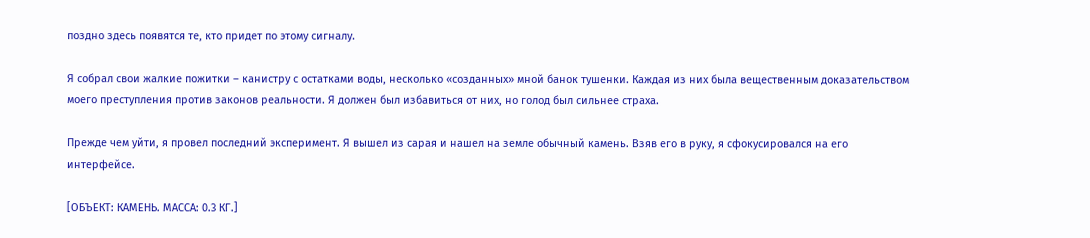поздно здесь появятся те, кто придет по этому сигналу.

Я собрал свои жалкие пожитки – канистру с остатками воды, несколько «созданных» мной банок тушенки. Каждая из них была вещественным доказательством моего преступления против законов реальности. Я должен был избавиться от них, но голод был сильнее страха.

Прежде чем уйти, я провел последний эксперимент. Я вышел из сарая и нашел на земле обычный камень. Взяв его в руку, я сфокусировался на его интерфейсе.

[ОБЪЕКТ: КАМЕНЬ. МАССА: 0.3 КГ.]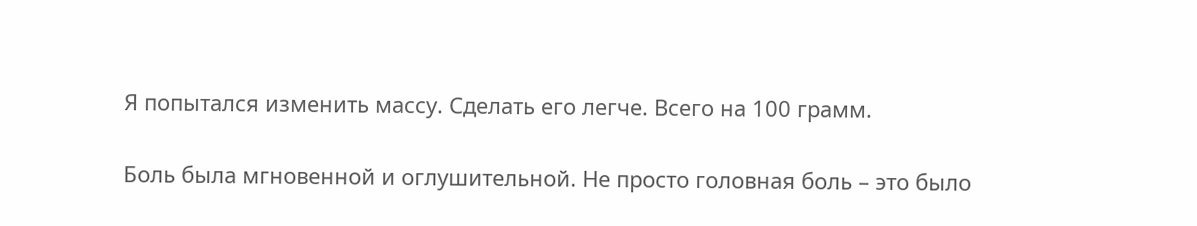Я попытался изменить массу. Сделать его легче. Всего на 100 грамм.

Боль была мгновенной и оглушительной. Не просто головная боль – это было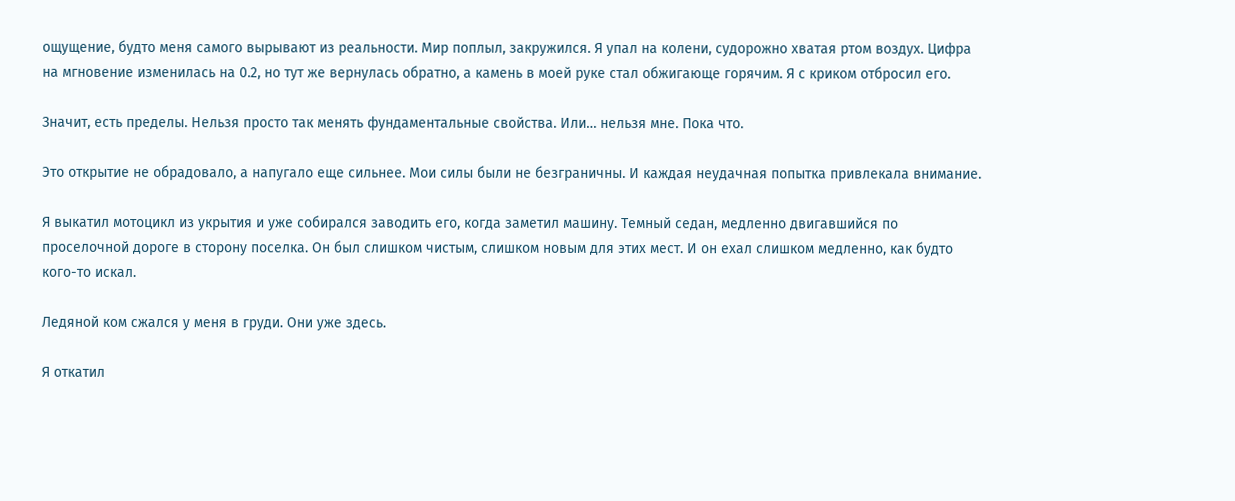ощущение, будто меня самого вырывают из реальности. Мир поплыл, закружился. Я упал на колени, судорожно хватая ртом воздух. Цифра на мгновение изменилась на 0.2, но тут же вернулась обратно, а камень в моей руке стал обжигающе горячим. Я с криком отбросил его.

Значит, есть пределы. Нельзя просто так менять фундаментальные свойства. Или… нельзя мне. Пока что.

Это открытие не обрадовало, а напугало еще сильнее. Мои силы были не безграничны. И каждая неудачная попытка привлекала внимание.

Я выкатил мотоцикл из укрытия и уже собирался заводить его, когда заметил машину. Темный седан, медленно двигавшийся по проселочной дороге в сторону поселка. Он был слишком чистым, слишком новым для этих мест. И он ехал слишком медленно, как будто кого-то искал.

Ледяной ком сжался у меня в груди. Они уже здесь.

Я откатил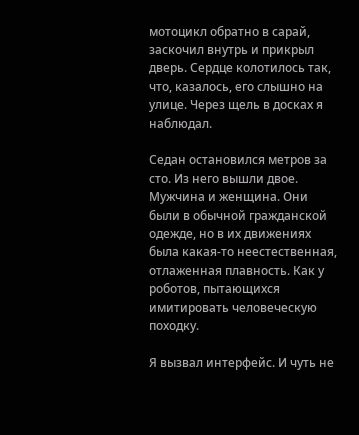мотоцикл обратно в сарай, заскочил внутрь и прикрыл дверь. Сердце колотилось так, что, казалось, его слышно на улице. Через щель в досках я наблюдал.

Седан остановился метров за сто. Из него вышли двое. Мужчина и женщина. Они были в обычной гражданской одежде, но в их движениях была какая-то неестественная, отлаженная плавность. Как у роботов, пытающихся имитировать человеческую походку.

Я вызвал интерфейс. И чуть не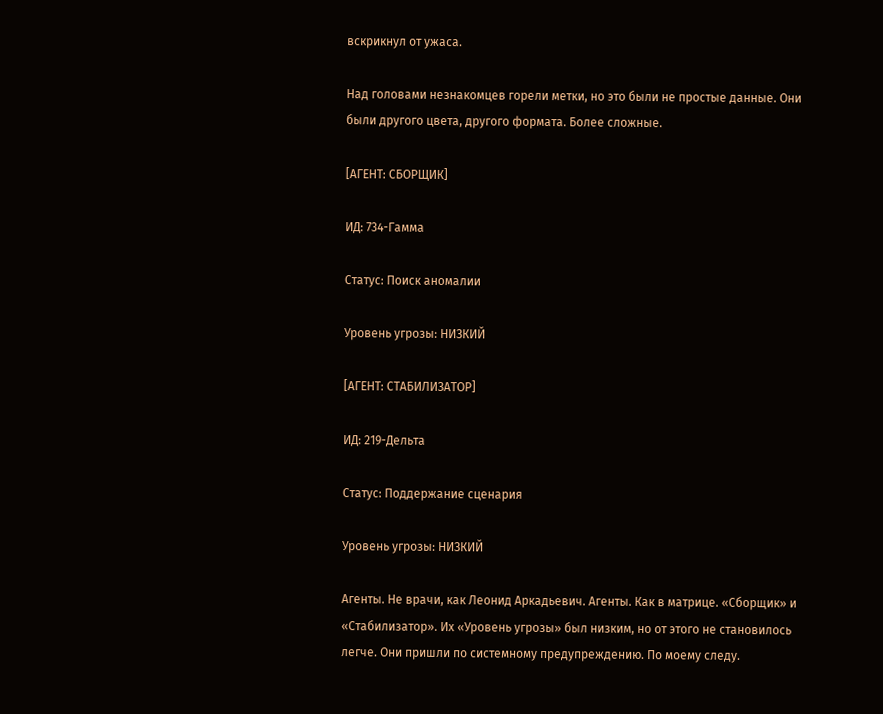вскрикнул от ужаса.

Над головами незнакомцев горели метки, но это были не простые данные. Они были другого цвета, другого формата. Более сложные.

[АГЕНТ: СБОРЩИК]

ИД: 734-Гамма

Статус: Поиск аномалии

Уровень угрозы: НИЗКИЙ

[АГЕНТ: СТАБИЛИЗАТОР]

ИД: 219-Дельта

Статус: Поддержание сценария

Уровень угрозы: НИЗКИЙ

Агенты. Не врачи, как Леонид Аркадьевич. Агенты. Как в матрице. «Сборщик» и «Стабилизатор». Их «Уровень угрозы» был низким, но от этого не становилось легче. Они пришли по системному предупреждению. По моему следу.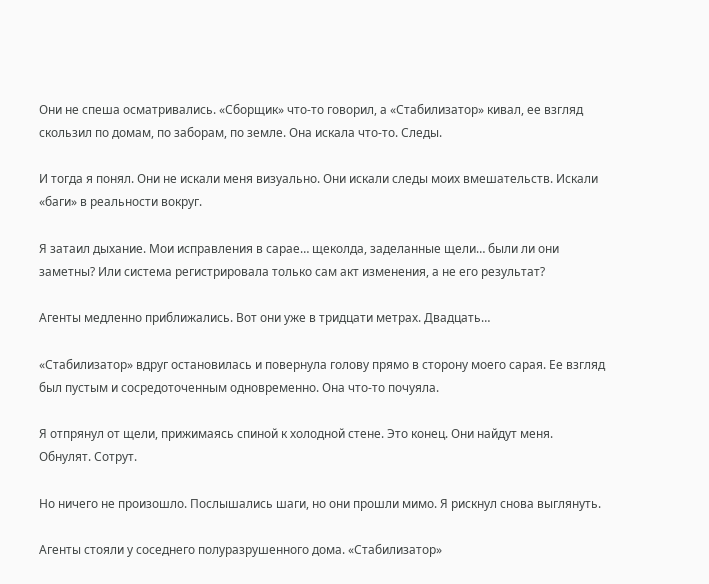Они не спеша осматривались. «Сборщик» что-то говорил, а «Стабилизатор» кивал, ее взгляд скользил по домам, по заборам, по земле. Она искала что-то. Следы.

И тогда я понял. Они не искали меня визуально. Они искали следы моих вмешательств. Искали «баги» в реальности вокруг.

Я затаил дыхание. Мои исправления в сарае… щеколда, заделанные щели… были ли они заметны? Или система регистрировала только сам акт изменения, а не его результат?

Агенты медленно приближались. Вот они уже в тридцати метрах. Двадцать…

«Стабилизатор» вдруг остановилась и повернула голову прямо в сторону моего сарая. Ее взгляд был пустым и сосредоточенным одновременно. Она что-то почуяла.

Я отпрянул от щели, прижимаясь спиной к холодной стене. Это конец. Они найдут меня. Обнулят. Сотрут.

Но ничего не произошло. Послышались шаги, но они прошли мимо. Я рискнул снова выглянуть.

Агенты стояли у соседнего полуразрушенного дома. «Стабилизатор»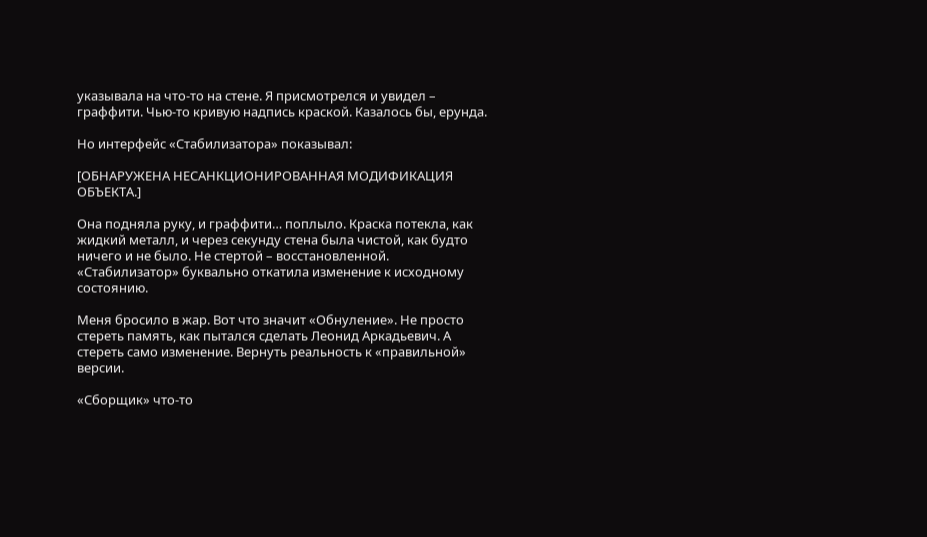указывала на что-то на стене. Я присмотрелся и увидел – граффити. Чью-то кривую надпись краской. Казалось бы, ерунда.

Но интерфейс «Стабилизатора» показывал:

[ОБНАРУЖЕНА НЕСАНКЦИОНИРОВАННАЯ МОДИФИКАЦИЯ ОБЪЕКТА.]

Она подняла руку, и граффити… поплыло. Краска потекла, как жидкий металл, и через секунду стена была чистой, как будто ничего и не было. Не стертой – восстановленной. «Стабилизатор» буквально откатила изменение к исходному состоянию.

Меня бросило в жар. Вот что значит «Обнуление». Не просто стереть память, как пытался сделать Леонид Аркадьевич. А стереть само изменение. Вернуть реальность к «правильной» версии.

«Сборщик» что-то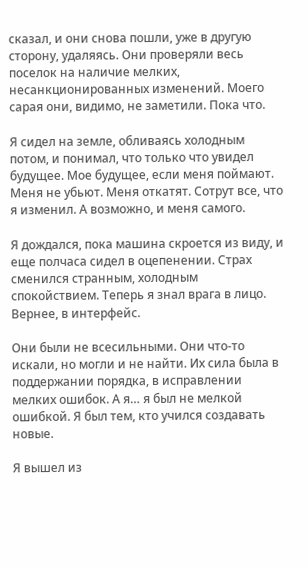сказал, и они снова пошли, уже в другую сторону, удаляясь. Они проверяли весь поселок на наличие мелких, несанкционированных изменений. Моего сарая они, видимо, не заметили. Пока что.

Я сидел на земле, обливаясь холодным потом, и понимал, что только что увидел будущее. Мое будущее, если меня поймают. Меня не убьют. Меня откатят. Сотрут все, что я изменил. А возможно, и меня самого.

Я дождался, пока машина скроется из виду, и еще полчаса сидел в оцепенении. Страх сменился странным, холодным спокойствием. Теперь я знал врага в лицо. Вернее, в интерфейс.

Они были не всесильными. Они что-то искали, но могли и не найти. Их сила была в поддержании порядка, в исправлении мелких ошибок. А я… я был не мелкой ошибкой. Я был тем, кто учился создавать новые.

Я вышел из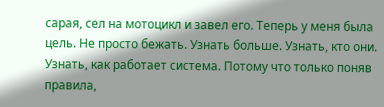сарая, сел на мотоцикл и завел его. Теперь у меня была цель. Не просто бежать. Узнать больше. Узнать, кто они. Узнать, как работает система. Потому что только поняв правила,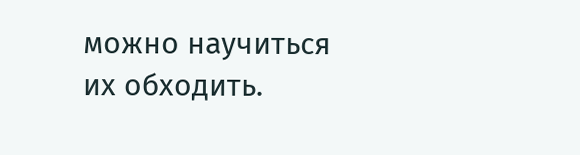можно научиться их обходить.